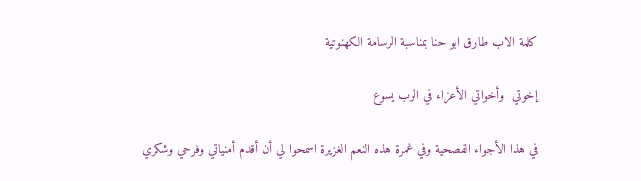كلمة الاب طارق ابو حنا بمناسبة الرسامة الكهنوتية

إخوتي  وأخواتي الأعزاء في الرب يسوع

في هذا الأجواء الفصحية وفي غمرة هذه النعم الغزيرة اسمحوا لي أن أقدم أمنياتي وفرحي وشكري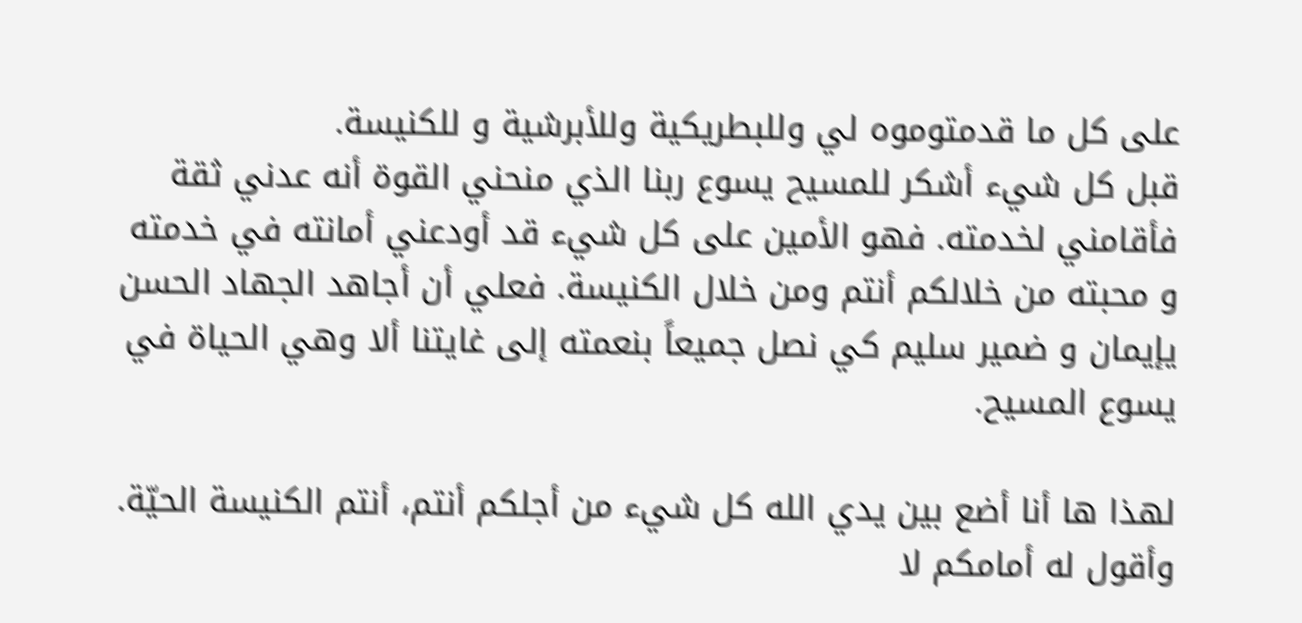على كل ما قدمتوموه لي وللبطريكية وللأبرشية و للكنيسة.
قبل كل شيء أشكر للمسيح يسوع ربنا الذي منحني القوة أنه عدني ثقة فأقامني لخدمته. فهو الأمين على كل شيء قد أودعني أمانته في خدمته و محبته من خلالكم أنتم ومن خلال الكنيسة. فعلي أن أجاهد الجهاد الحسن يإيمان و ضمير سليم كي نصل جميعاً بنعمته إلى غايتنا ألا وهي الحياة في يسوع المسيح.

لهذا ها أنا أضع بين يدي الله كل شيء من أجلكم أنتم، أنتم الكنيسة الحيّة. وأقول له أمامكم لا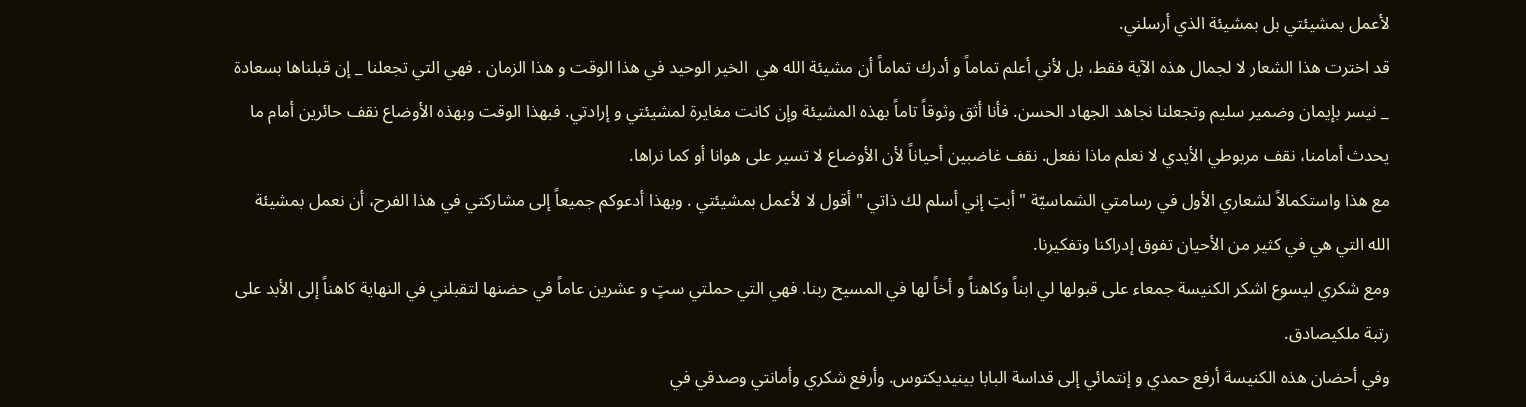لأعمل بمشيئتي بل بمشيئة الذي أرسلني.
قد اخترت هذا الشعار لا لجمال هذه الآية فقط، بل لأني أعلم تماماً و أدرك تماماً أن مشيئة الله هي  الخير الوحيد في هذا الوقت و هذا الزمان . فهي التي تجعلنا _ إن قبلناها بسعادة _ نيسر بإيمان وضمير سليم وتجعلنا نجاهد الجهاد الحسن. فأنا أثق وثوقاً تاماً بهذه المشيئة وإن كانت مغايرة لمشيئتي و إرادتي. فبهذا الوقت وبهذه الأوضاع نقف حائرين أمام ما يحدث أمامنا، نقف مربوطي الأيدي لا نعلم ماذا نفعل. نقف غاضبين أحياناً لأن الأوضاع لا تسير على هوانا أو كما نراها.
مع هذا واستكمالاً لشعاري الأول في رسامتي الشماسيّة " أبتِ إني أسلم لك ذاتي " أقول لا لأعمل بمشيئتي . وبهذا أدعوكم جميعاً إلى مشاركتي في هذا الفرح، أن نعمل بمشيئة الله التي هي في كثير من الأحيان تفوق إدراكنا وتفكيرنا.
ومع شكري ليسوع اشكر الكنيسة جمعاء على قبولها لي ابناً وكاهناً و أخاً لها في المسيح ربنا. فهي التي حملتي ستٍ و عشرين عاماً في حضنها لتقبلني في النهاية كاهناً إلى الأبد على رتبة ملكيصادق.
وفي أحضان هذه الكنيسة أرفع حمدي و إنتمائي إلى قداسة البابا بينيديكتوس. وأرفع شكري وأمانتي وصدقي في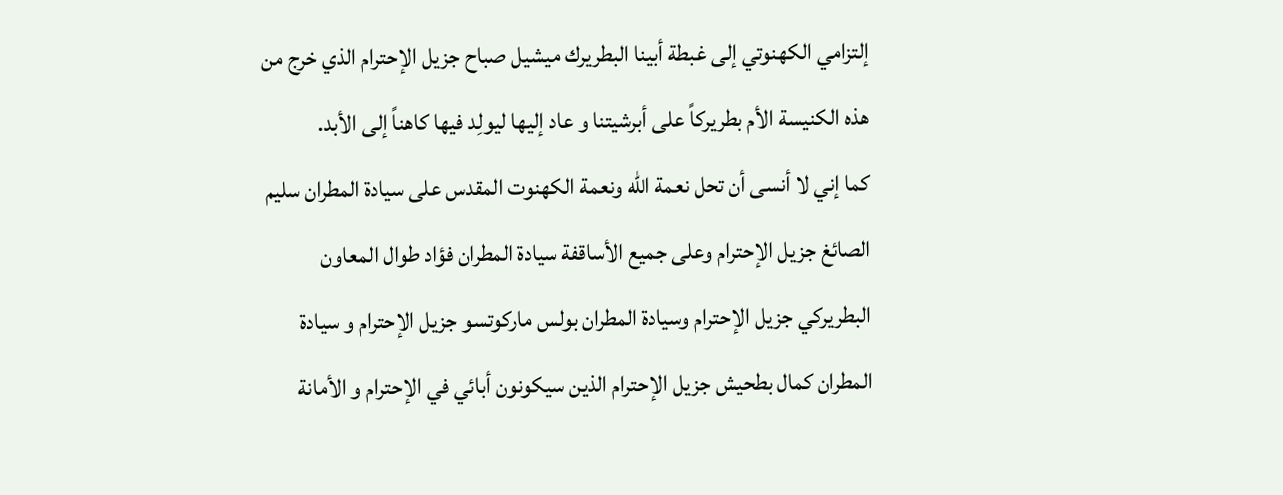إلتزامي الكهنوتي إلى غبطة أبينا البطريرك ميشيل صباح جزيل الإحترام الذي خرج من هذه الكنيسة الأم بطريركاً على أبرشيتنا و عاد إليها ليولِد فيها كاهناً إلى الأبد.
كما إني لا أنسى أن تحل نعمة الله ونعمة الكهنوت المقدس على سيادة المطران سليم الصائغ جزيل الإحترام وعلى جميع الأساقفة سيادة المطران فؤاد طوال المعاون البطريركي جزيل الإحترام وسيادة المطران بولس ماركوتسو جزيل الإحترام و سيادة المطران كمال بطحيش جزيل الإحترام الذين سيكونون أبائي في الإحترام و الأمانة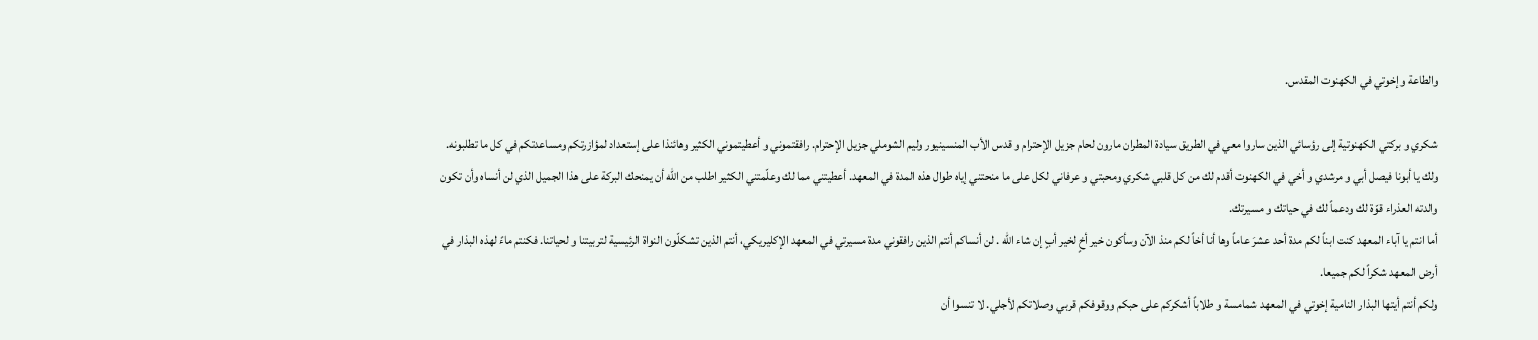والطاعة وإخوتي في الكهنوت المقدس.

شكري و بركتي الكهنوتية إلى رؤسائي الذين ساروا معي في الطريق سيادة المطران مارون لحام جزيل الإحترام و قدس الأب المنسينيور وليم الشوملي جزيل الإحترام. رافقتموني و أعطيتموني الكثير وهائنذا على إستعداد لمؤازرتكم ومساعدتكم في كل ما تطلبونه.
ولك يا أبونا فيصل أبي و مرشدي و أخي في الكهنوت أقدم لك من كل قلبي شكري ومحبتي و عرفاني لكل على ما منحتني إياه طوال هذه المدة في المعهد. أعطيتني مما لك وعلّمتني الكثير اطلب من الله أن يمنحك البركة على هذا الجميل الذي لن أنساه وأن تكون والدته العذراء قوّة لك ودعماً لك في حياتك و مسيرتك.
أما انتم يا آباء المعهد كنت ابناً لكم مدة أحد عشرَ عاماً وها أنا أخاً لكم منذ الآن وسأكون خير أخٍ لخير أبٍ إن شاء الله . لن أنساكم أنتم الذين رافقوني مدة مسيرتي في المعهد الإكليريكي، أنتم الذين تشكلّون النواة الرئيسية لتربيتنا و لحياتنا. فكنتم ماءً لهذه البذار في أرض المعهد شكراً لكم جميعا.
ولكم أنتم أيتها البذار النامية إخوتي في المعهد شمامسة و طلاباً أشكركم على حبكم ووقوفكم قربي وصلاتكم لأجلي. لا تنسوا أن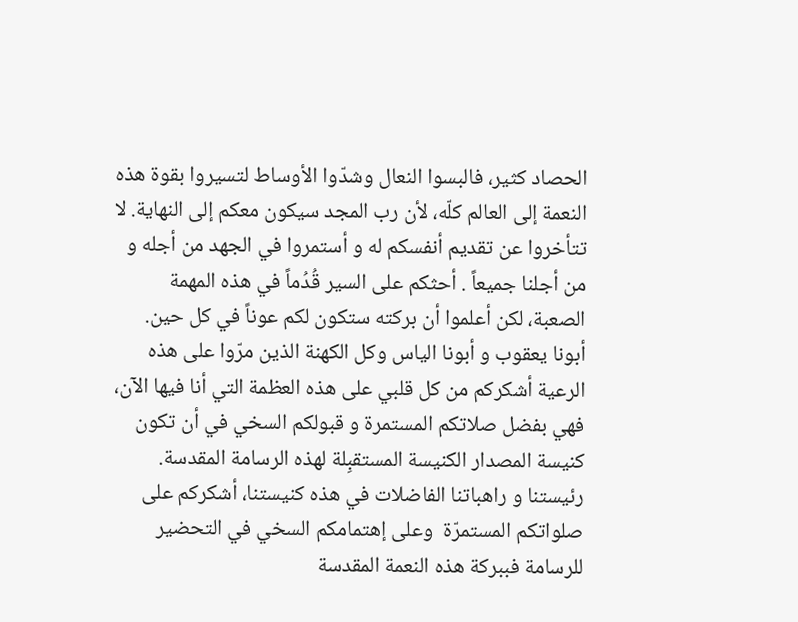الحصاد كثير، فالبسوا النعال وشدّوا الأوساط لتسيروا بقوة هذه النعمة إلى العالم كلّه، لأن رب المجد سيكون معكم إلى النهاية. لا تتأخروا عن تقديم أنفسكم له و أستمروا في الجهد من أجله و من أجلنا جميعاً . أحثكم على السير قُدُماً في هذه المهمة الصعبة، لكن أعلموا أن بركته ستكون لكم عوناً في كل حين.
أبونا يعقوب و أبونا الياس وكل الكهنة الذين مرّوا على هذه الرعية أشكركم من كل قلبي على هذه العظمة التي أنا فيها الآن، فهي بفضل صلاتكم المستمرة و قبولكم السخي في أن تكون كنيسة المصدار الكنيسة المستقبِلة لهذه الرسامة المقدسة.
رئيستنا و راهباتنا الفاضلات في هذه كنيستنا، أشكركم على صلواتكم المستمرّة  وعلى إهتمامكم السخي في التحضير للرسامة فببركة هذه النعمة المقدسة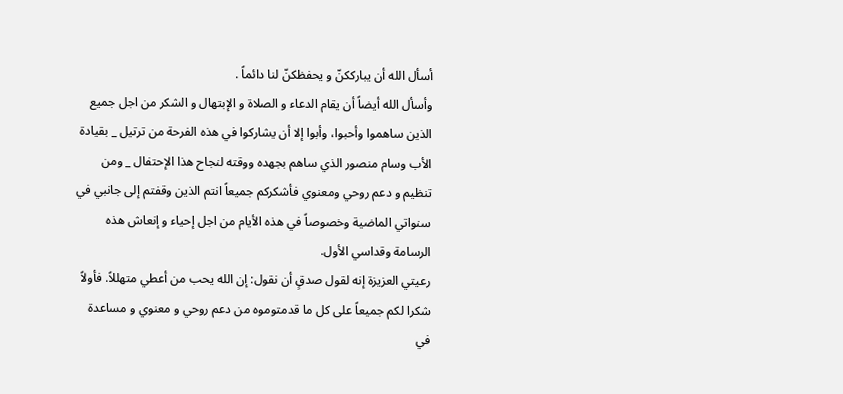أسأل الله أن يبارككنّ و يحفظكنّ لنا دائماً .
وأسأل الله أيضاً أن يقام الدعاء و الصلاة و الإبتهال و الشكر من اجل جميع الذين ساهموا وأحبوا، وأبوا إلا أن يشاركوا في هذه الفرحة من ترتيل _ بقيادة الأب وسام منصور الذي ساهم بجهده ووقته لنجاح هذا الإحتفال _ ومن تنظيم و دعم روحي ومعنوي فأشكركم جميعاً انتم الذين وقفتم إلى جانبي في سنواتي الماضية وخصوصاً في هذه الأيام من اجل إحياء و إنعاش هذه الرسامة وقداسي الأول.
رعيتي العزيزة إنه لقول صدقٍ أن نقول: إن الله يحب من أعطي متهللاً. فأولاً شكرا لكم جميعاً على كل ما قدمتوموه من دعم روحي و معنوي و مساعدة في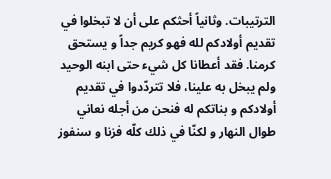الترتيبات. وثانياً أحثكم على أن لا تبخلوا في تقديم أولادكم لله فهو كريم جداً و يستحق كرمنا. فقد أعطانا كل شيء حتى ابنه الوحيد ولم يبخل به علينا، فلا تتردّدوا في تقديم أولادكم و بناتكم له فنحن من أجله نعاني طوال النهار و لكنّا في ذلك كلّه فزنا و سنفوز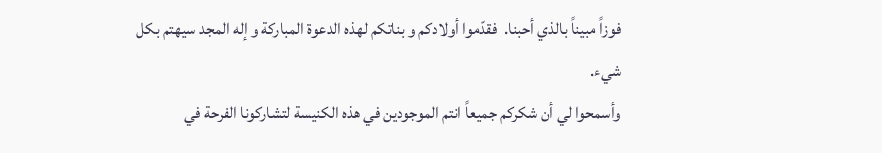فوزاً مبيناً بالذي أحبنا.  فقدّموا أولادكم و بناتكم لهذه الدعوة المباركة و إله المجد سيهتم بكل شيء.
وأسمحوا لي أن شكركم جميعاً انتم الموجودين في هذه الكنيسة لتشاركونا الفرحة في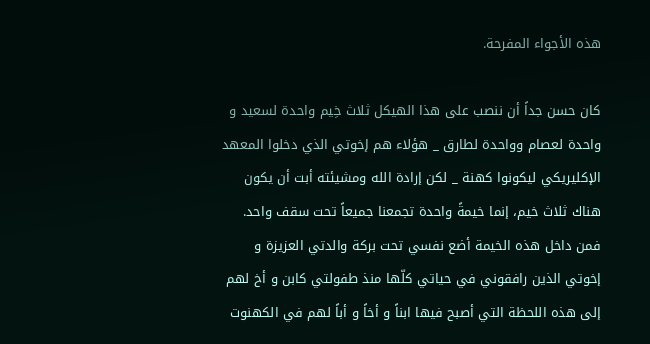هذه الأجواء المفرحة.

كان حسن جداً أن ننصب على هذا الهيكل ثلاث خِيم واحدة لسعيد و واحدة لعصام وواحدة لطارق _ هؤلاء هم إخوتي الذي دخلوا المعهد الإكليريكي ليكونوا كهنة _ لكن إرادة الله ومشيئته أبت أن يكون هناك ثلاث خيم، إنما خيمةً واحدة تجمعنا جميعاً تحت سقف واحد. فمن داخل هذه الخيمة أضع نفسي تحت بركة والدتي العزيزة و إخوتي الذين رافقوني في حياتي كلّها منذ طفولتي كابن و أخ لهم إلى هذه اللحظة التي أصبح فيها ابناً و أخاً و أباً لهم في الكهنوت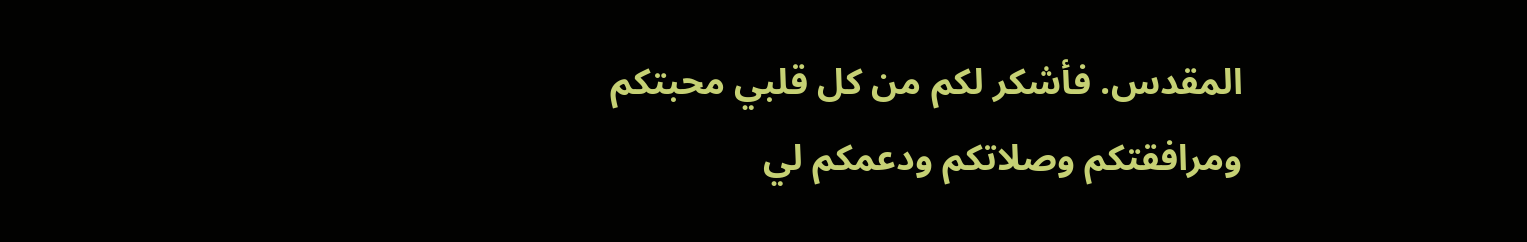المقدس. فأشكر لكم من كل قلبي محبتكم ومرافقتكم وصلاتكم ودعمكم لي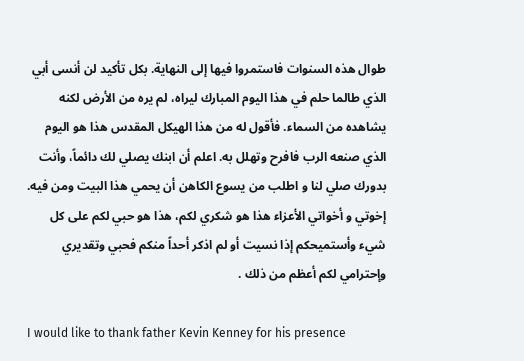طوال هذه السنوات فاستمروا فيها إلى النهاية. بكل تأكيد لن أنسى أبي الذي طالما حلم في هذا اليوم المبارك ليراه، لم يره من الأرض لكنه يشاهده من السماء. فأقول له من هذا الهيكل المقدس هذا هو اليوم الذي صنعه الرب فافرح وتهلل به. اعلم أن ابنك يصلي لك دائماً، وأنت بدورك صلي لنا و اطلب من يسوع الكاهن أن يحمي هذا البيت ومن فيه.
إخوتي و أخواتي الأعزاء هذا هو شكري لكم، هذا هو حبي لكم على كل شيء وأستميحكم إذا نسيت أو لم اذكر أحداً منكم فحبي وتقديري وإحترامي لكم أعظم من ذلك .

I would like to thank father Kevin Kenney for his presence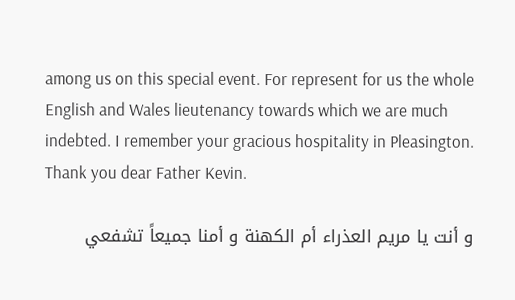among us on this special event. For represent for us the whole English and Wales lieutenancy towards which we are much indebted. I remember your gracious hospitality in Pleasington. Thank you dear Father Kevin.

و أنت يا مريم العذراء أم الكهنة و أمنا جميعاً تشفعي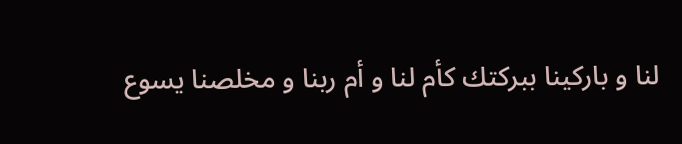لنا و باركينا ببركتك كأم لنا و أم ربنا و مخلصنا يسوع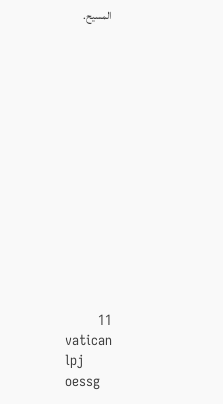المسيح.














11
vatican
lpj
oessg